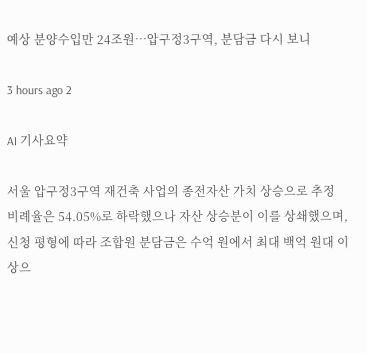예상 분양수입만 24조원…압구정3구역, 분담금 다시 보니

3 hours ago 2

AI 기사요약

서울 압구정3구역 재건축 사업의 종전자산 가치 상승으로 추정 비례율은 54.05%로 하락했으나 자산 상승분이 이를 상쇄했으며, 신청 평형에 따라 조합원 분담금은 수억 원에서 최대 백억 원대 이상으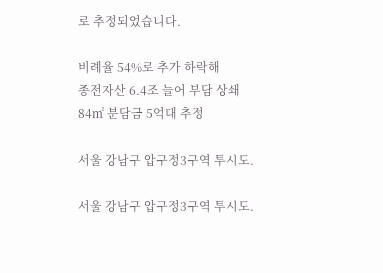로 추정되었습니다.

비례율 54%로 추가 하락해
종전자산 6.4조 늘어 부담 상쇄
84㎡ 분담금 5억대 추정

서울 강남구 압구정3구역 투시도.

서울 강남구 압구정3구역 투시도.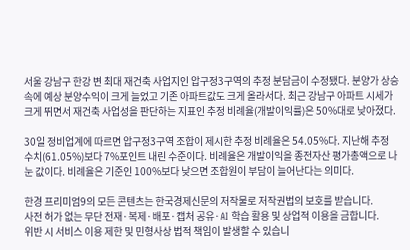서울 강남구 한강 변 최대 재건축 사업지인 압구정3구역의 추정 분담금이 수정됐다. 분양가 상승 속에 예상 분양수익이 크게 늘었고 기존 아파트값도 크게 올라서다. 최근 강남구 아파트 시세가 크게 뛰면서 재건축 사업성을 판단하는 지표인 추정 비례율(개발이익률)은 50%대로 낮아졌다.

30일 정비업계에 따르면 압구정3구역 조합이 제시한 추정 비례율은 54.05%다. 지난해 추정 수치(61.05%)보다 7%포인트 내린 수준이다. 비례율은 개발이익을 종전자산 평가총액으로 나눈 값이다. 비례율은 기준인 100%보다 낮으면 조합원이 부담이 늘어난다는 의미다.

한경 프리미엄9의 모든 콘텐츠는 한국경제신문의 저작물로 저작권법의 보호를 받습니다.
사전 허가 없는 무단 전재·복제·배포·캡처 공유·AI 학습 활용 및 상업적 이용을 금합니다.
위반 시 서비스 이용 제한 및 민형사상 법적 책임이 발생할 수 있습니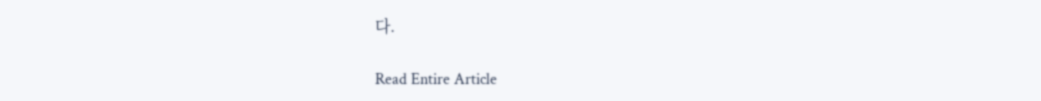다.

Read Entire Article